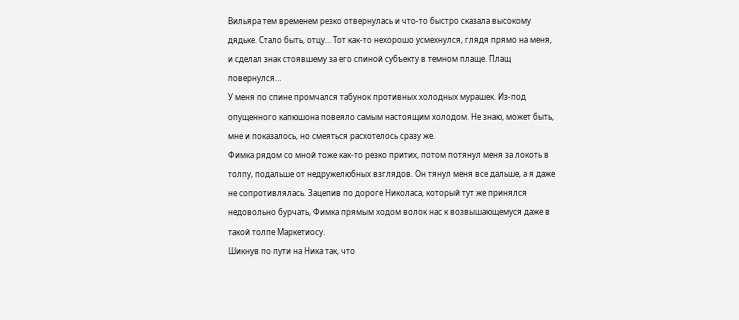Вильяра тем временем резко отвернулась и что-то быстро сказала высокому дядьке. Стало быть, отцу… Тот как-то нехорошо усмехнулся, глядя прямо на меня, и сделал знак стоявшему за его спиной субъекту в темном плаще. Плащ повернулся…
У меня по спине промчался табунок противных холодных мурашек. Из-под опущенного капюшона повеяло самым настоящим холодом. Не знаю, может быть, мне и показалось, но смеяться расхотелось сразу же.
Фимка рядом со мной тоже как-то резко притих, потом потянул меня за локоть в толпу, подальше от недружелюбных взглядов. Он тянул меня все дальше, а я даже не сопротивлялась. Зацепив по дороге Николаса, который тут же принялся недовольно бурчать, Фимка прямым ходом волок нас к возвышающемуся даже в такой толпе Маркетиосу.
Шикнув по пути на Ника так, что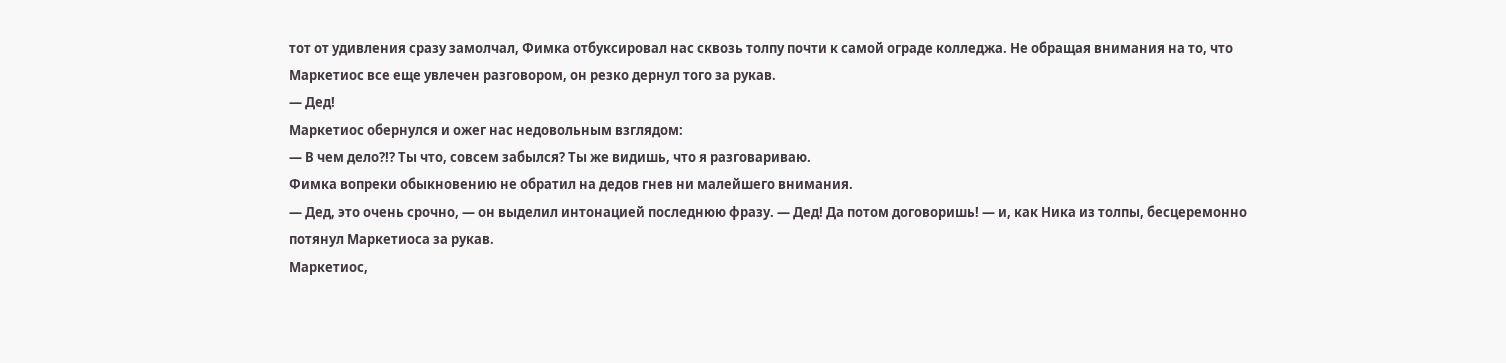тот от удивления сразу замолчал, Фимка отбуксировал нас сквозь толпу почти к самой ограде колледжа. Не обращая внимания на то, что Маркетиос все еще увлечен разговором, он резко дернул того за рукав.
— Дед!
Маркетиос обернулся и ожег нас недовольным взглядом:
— В чем дело?!? Ты что, совсем забылся? Ты же видишь, что я разговариваю.
Фимка вопреки обыкновению не обратил на дедов гнев ни малейшего внимания.
— Дед, это очень срочно, — он выделил интонацией последнюю фразу. — Дед! Да потом договоришь! — и, как Ника из толпы, бесцеремонно потянул Маркетиоса за рукав.
Маркетиос,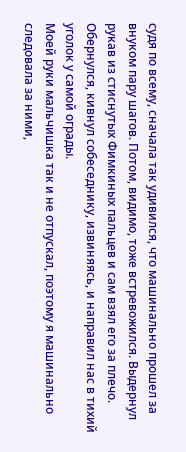судя по всему, сначала так удивился, что машинально прошел за внуком пару шагов. Потом, видимо, тоже встревожился. Выдернул рукав из стиснутых Фимкиных пальцев и сам взял его за плечо. Обернулся, кивнул собеседнику, извиняясь, и направил нас в тихий уголок у самой ограды.
Моей руки мальчишка так и не отпускал, поэтому я машинально следовала за ними,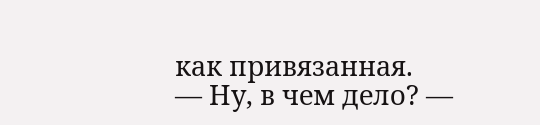как привязанная.
— Ну, в чем дело? —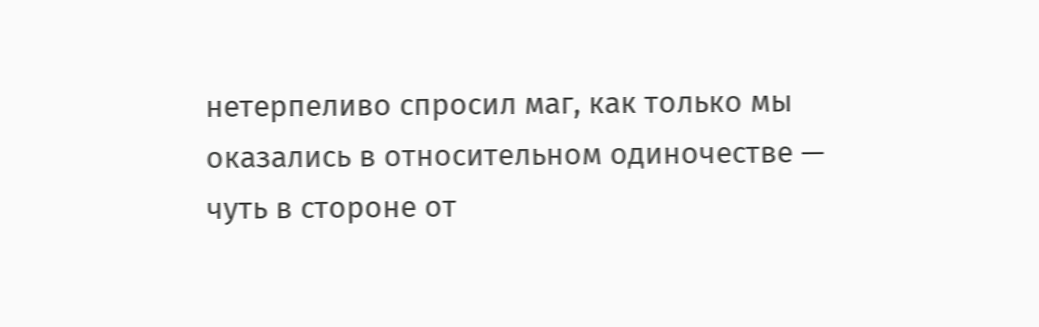нетерпеливо спросил маг, как только мы оказались в относительном одиночестве — чуть в стороне от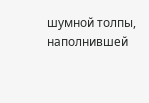шумной толпы, наполнившей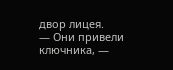двор лицея.
— Они привели ключника, —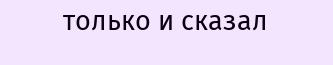только и сказал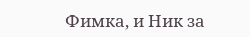Фимка, и Ник за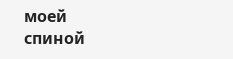моей спиной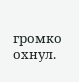громко охнул.